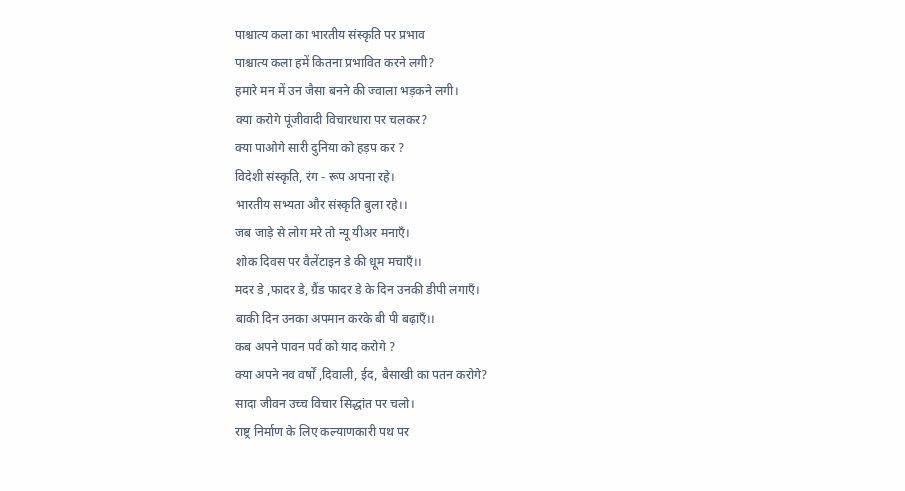पाश्चात्य कला का भारतीय संस्कृति पर प्रभाव
पाश्चात्य कला हमें कितना प्रभावित करने लगी?
हमारे मन में उन जैसा बनने की ज्वाला भड़कने लगी।
क्या करोगे पूंजीवादी विचारधारा पर चलकर?
क्या पाओगे सारी दुनिया को हड़प कर ?
विदेशी संस्कृति, रंग - रूप अपना रहे।
भारतीय सभ्यता और संस्कृति बुला रहे।।
जब जाड़े से लोग मरे तो न्यू यीअर मनाएँ।
शोक दिवस पर वैलेंटाइन डे की धूम मचाएँ।।
मदर डे ,फादर डे, ग्रैंड फादर डे के दिन उनकी डीपी लगाएँ।
बाकी दिन उनका अपमान करके बी पी बढ़ाएँ।।
कब अपने पावन पर्व को याद करोगे ?
क्या अपने नव वर्षों ,दिवाली, ईद, बैसाखी का पतन करोगे?
सादा जीवन उच्च विचार सिद्धांत पर चलो।
राष्ट्र निर्माण के लिए कल्याणकारी पथ पर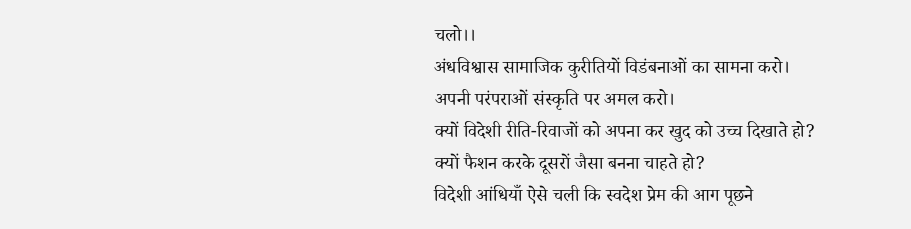चलो।।
अंधविश्वास सामाजिक कुरीतियों विडंबनाओं का सामना करो।
अपनी परंपराओं संस्कृति पर अमल करो।
क्यों विदेशी रीति-रिवाजों को अपना कर खुद को उच्च दिखाते हो?
क्यों फैशन करके दूसरों जैसा बनना चाहते हो?
विदेशी आंधियाँ ऐसे चली कि स्वदेश प्रेम की आग पूछने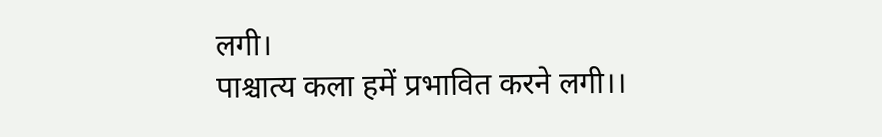लगी।
पाश्चात्य कला हमें प्रभावित करने लगी।।